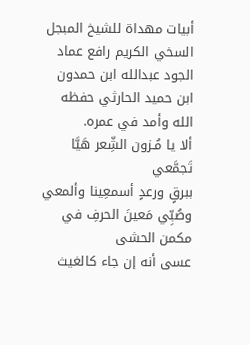أبيات مهداة للشيخ المبجل السخي الكريم رافع عماد الجود عبدالله ابن حمدون ابن حميد الحارثي حفظه الله وأمد في عمره.
ألا يا مُـزون الشِّعر هَيَّا تَجمَّعي
ببرقٍ ورعدٍ أسمعِينا وألمعي
وصُبِّي مَعينَ الحرفِ في مكمن الحشى
عسى أنه إن جاء كالغيث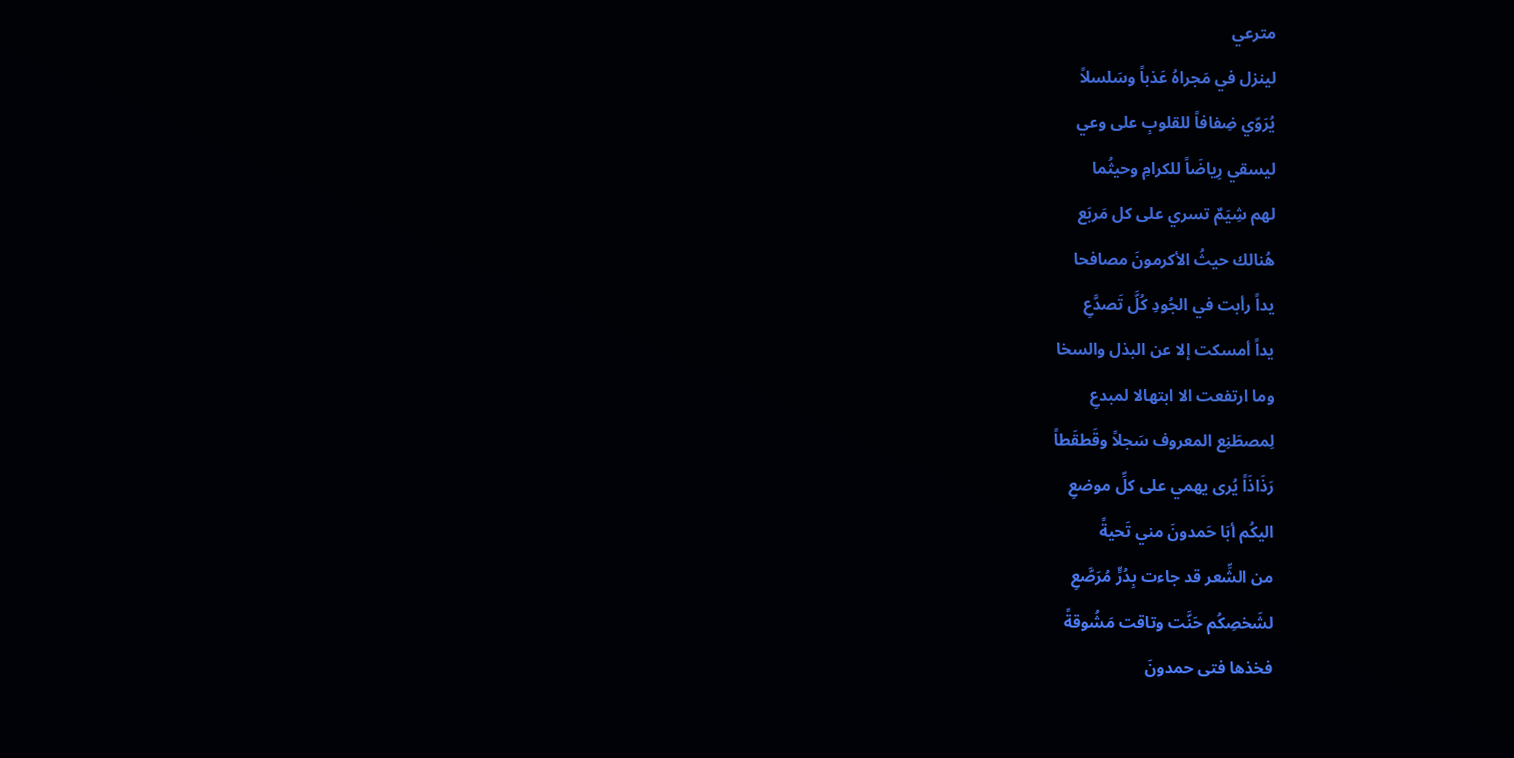مترعي
لينزل في مَجراهُ عَذباً وسَلسلاً
يُرَوّي ضِفافاً للقلوبِ على وعي
ليسقي رِياضَاً للكرامِ وحيثُما
لهم شِيَمٌ تسري على كل مَربَع
هُنالك حيثُ الأكرمونَ مصافحا
يداً رأبت في الجُودِ كُلَّ تَصدَّعِ
يداً أمسكت إلا عن البذل والسخا
وما ارتفعت الا ابتهالا لمبدعِ
لِمصطَنِع المعروف سَجلاً وقَطقَطاً
رَذَاذَاً يُرى يهمي على كلِّ موضعِ
اليكُم أبَا حَمدونَ مني تَحيةً
من الشِّعر قد جاءت بِدُرٍّ مُرَصَّعِ
لشَخصِكُم حَنَّت وتاقت مَشُوقةً
فخذها فتى حمدونَ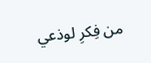من فِكرِ لوذعي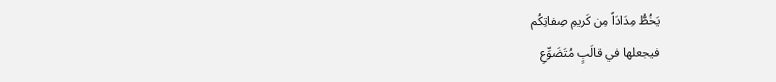يَخُطُّ مِدَادَاً مِن كَريمِ صِفاتِكُم
فيجعلها في قالَبٍ مُتَضَوِّعِ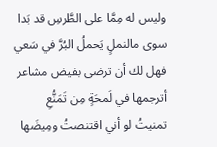وليس له مِمَّا على الطَّرسِ قد بَدا
سوى مالنملٍ يَحملُ البُرَّ في سَعي
فهل لك أن ترضى بفيض مشاعر
أترجمها في لَمحَةٍ مِن تَمَنُّعِ
تمنيتُ لو أني اقتنصتُ ومِيضَها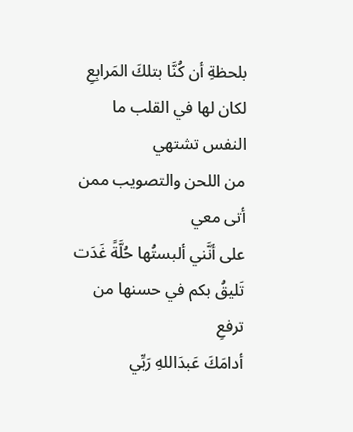بلحظةِ أن كُنَّا بتلكَ المَرابِعِ
لكان لها في القلب ما النفس تشتهي
من اللحن والتصويب ممن أتى معي
على أنَّني ألبستُها حُلَّةً غَدَت
تَليقُ بكم في حسنها من ترفعِ
أدامَكَ عَبدَاللهِ رَبِّي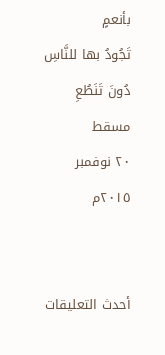بأنعمٍ
تَجُودُ بها للنَّاسِ دُونَ تَنَطُعِ
مسقط
٢٠ نوفمبر ٢٠١٥م


أحدث التعليقات